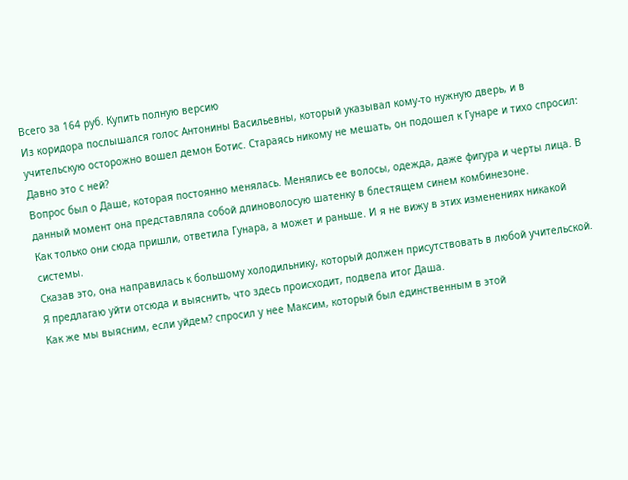Всего за 164 руб. Купить полную версию
Из коридора послышался голос Антонины Васильевны, который указывал кому-то нужную дверь, и в учительскую осторожно вошел демон Ботис. Стараясь никому не мешать, он подошел к Гунаре и тихо спросил:
Давно это с ней?
Вопрос был о Даше, которая постоянно менялась. Менялись ее волосы, одежда, даже фигура и черты лица. В данный момент она представляла собой длиноволосую шатенку в блестящем синем комбинезоне.
Как только они сюда пришли, ответила Гунара, а может и раньше. И я не вижу в этих изменениях никакой системы.
Сказав это, она направилась к большому холодильнику, который должен присутствовать в любой учительской.
Я предлагаю уйти отсюда и выяснить, что здесь происходит, подвела итог Даша.
Как же мы выясним, если уйдем? спросил у нее Максим, который был единственным в этой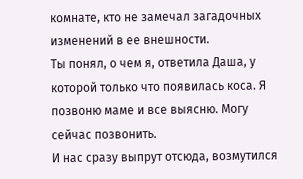комнате, кто не замечал загадочных изменений в ее внешности.
Ты понял, о чем я, ответила Даша, у которой только что появилась коса. Я позвоню маме и все выясню. Могу сейчас позвонить.
И нас сразу выпрут отсюда, возмутился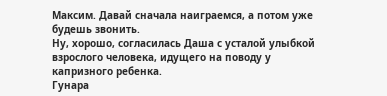Максим. Давай сначала наиграемся, а потом уже будешь звонить.
Ну, хорошо, согласилась Даша с усталой улыбкой взрослого человека, идущего на поводу у капризного ребенка.
Гунара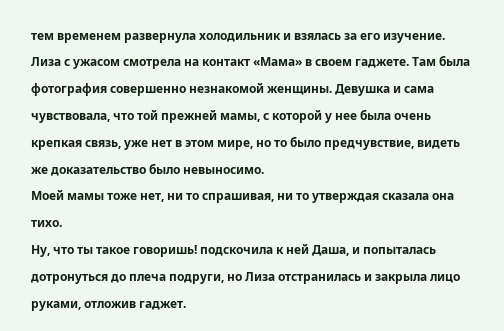тем временем развернула холодильник и взялась за его изучение.
Лиза с ужасом смотрела на контакт «Мама» в своем гаджете. Там была фотография совершенно незнакомой женщины. Девушка и сама чувствовала, что той прежней мамы, с которой у нее была очень крепкая связь, уже нет в этом мире, но то было предчувствие, видеть же доказательство было невыносимо.
Моей мамы тоже нет, ни то спрашивая, ни то утверждая сказала она тихо.
Ну, что ты такое говоришь! подскочила к ней Даша, и попыталась дотронуться до плеча подруги, но Лиза отстранилась и закрыла лицо руками, отложив гаджет.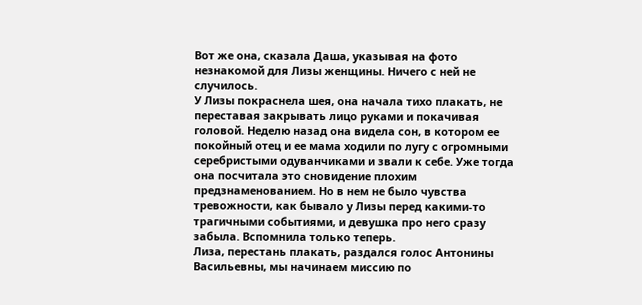Вот же она, сказала Даша, указывая на фото незнакомой для Лизы женщины. Ничего с ней не случилось.
У Лизы покраснела шея, она начала тихо плакать, не переставая закрывать лицо руками и покачивая головой. Неделю назад она видела сон, в котором ее покойный отец и ее мама ходили по лугу с огромными серебристыми одуванчиками и звали к себе. Уже тогда она посчитала это сновидение плохим предзнаменованием. Но в нем не было чувства тревожности, как бывало у Лизы перед какими-то трагичными событиями, и девушка про него сразу забыла. Вспомнила только теперь.
Лиза, перестань плакать, раздался голос Антонины Васильевны, мы начинаем миссию по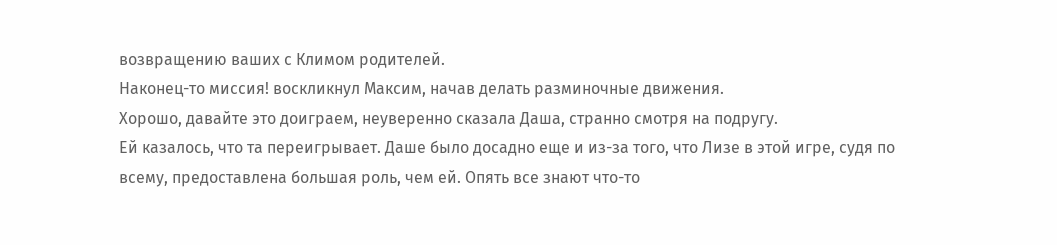возвращению ваших с Климом родителей.
Наконец-то миссия! воскликнул Максим, начав делать разминочные движения.
Хорошо, давайте это доиграем, неуверенно сказала Даша, странно смотря на подругу.
Ей казалось, что та переигрывает. Даше было досадно еще и из-за того, что Лизе в этой игре, судя по всему, предоставлена большая роль, чем ей. Опять все знают что-то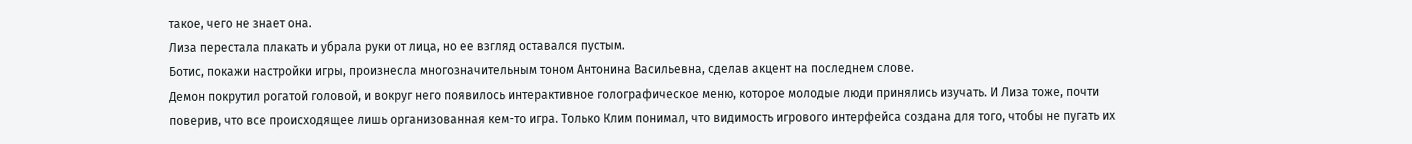такое, чего не знает она.
Лиза перестала плакать и убрала руки от лица, но ее взгляд оставался пустым.
Ботис, покажи настройки игры, произнесла многозначительным тоном Антонина Васильевна, сделав акцент на последнем слове.
Демон покрутил рогатой головой, и вокруг него появилось интерактивное голографическое меню, которое молодые люди принялись изучать. И Лиза тоже, почти поверив, что все происходящее лишь организованная кем-то игра. Только Клим понимал, что видимость игрового интерфейса создана для того, чтобы не пугать их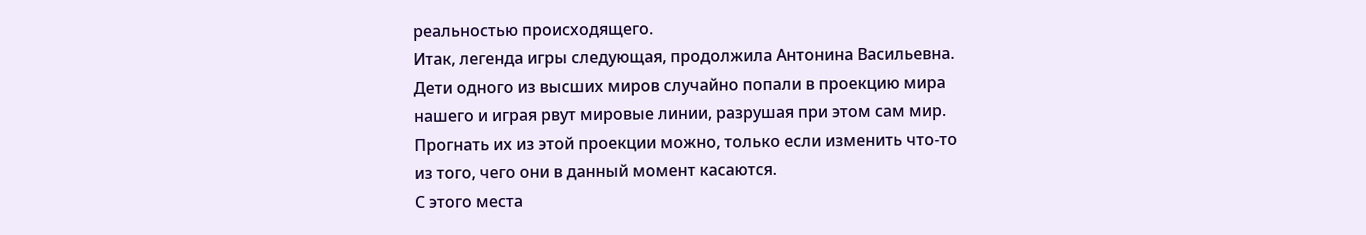реальностью происходящего.
Итак, легенда игры следующая, продолжила Антонина Васильевна. Дети одного из высших миров случайно попали в проекцию мира нашего и играя рвут мировые линии, разрушая при этом сам мир. Прогнать их из этой проекции можно, только если изменить что-то из того, чего они в данный момент касаются.
С этого места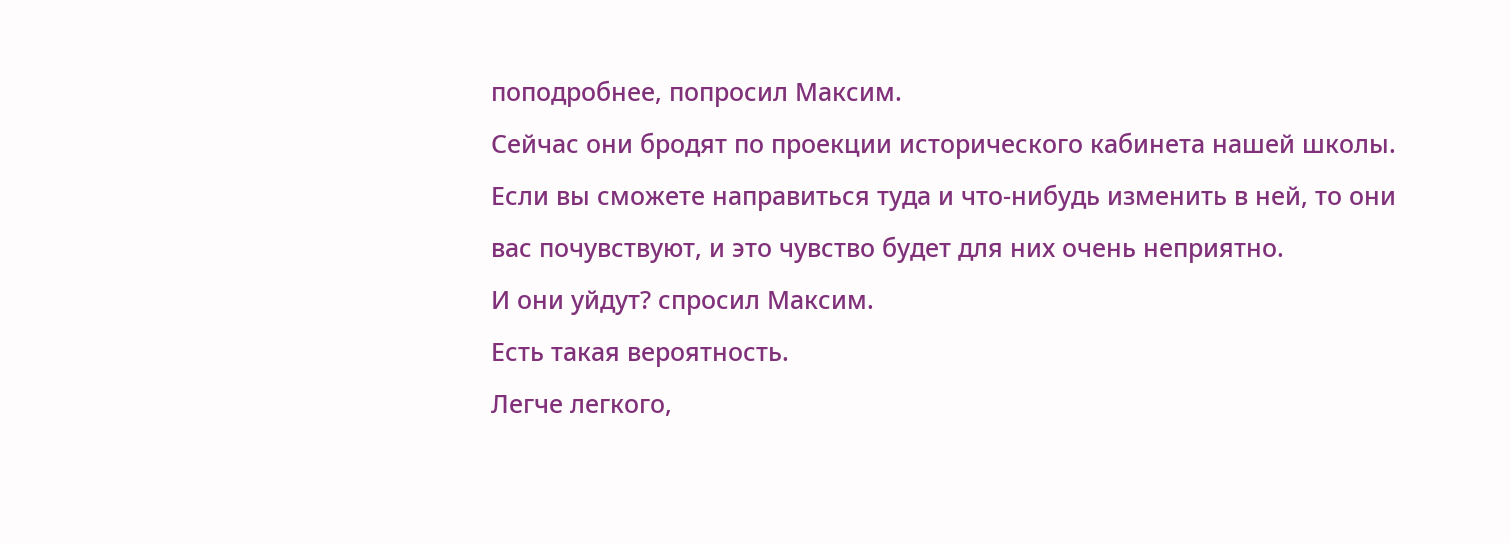поподробнее, попросил Максим.
Сейчас они бродят по проекции исторического кабинета нашей школы. Если вы сможете направиться туда и что-нибудь изменить в ней, то они вас почувствуют, и это чувство будет для них очень неприятно.
И они уйдут? спросил Максим.
Есть такая вероятность.
Легче легкого,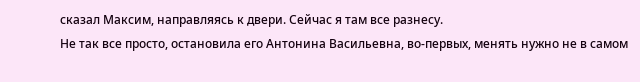сказал Максим, направляясь к двери. Сейчас я там все разнесу.
Не так все просто, остановила его Антонина Васильевна, во-первых, менять нужно не в самом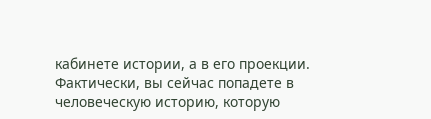кабинете истории, а в его проекции. Фактически, вы сейчас попадете в человеческую историю, которую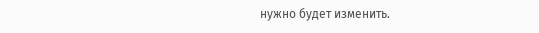нужно будет изменить.